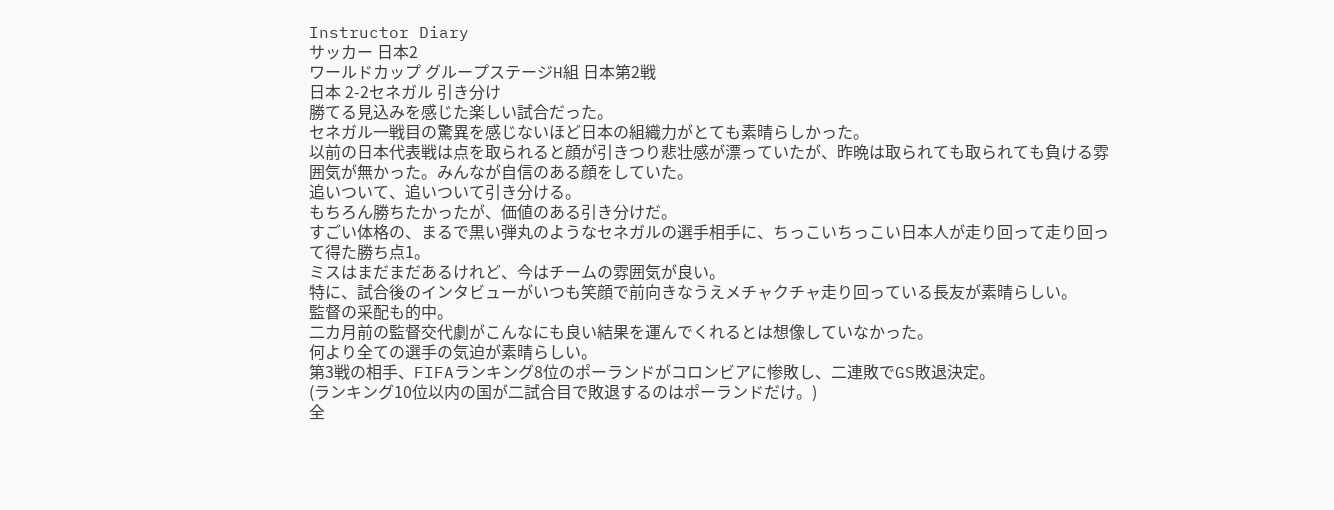Instructor Diary
サッカー 日本2
ワールドカップ グループステージH組 日本第2戦
日本 2-2セネガル 引き分け
勝てる見込みを感じた楽しい試合だった。
セネガル一戦目の驚異を感じないほど日本の組織力がとても素晴らしかった。
以前の日本代表戦は点を取られると顔が引きつり悲壮感が漂っていたが、昨晩は取られても取られても負ける雰囲気が無かった。みんなが自信のある顔をしていた。
追いついて、追いついて引き分ける。
もちろん勝ちたかったが、価値のある引き分けだ。
すごい体格の、まるで黒い弾丸のようなセネガルの選手相手に、ちっこいちっこい日本人が走り回って走り回って得た勝ち点1。
ミスはまだまだあるけれど、今はチームの雰囲気が良い。
特に、試合後のインタビューがいつも笑顔で前向きなうえメチャクチャ走り回っている長友が素晴らしい。
監督の采配も的中。
二カ月前の監督交代劇がこんなにも良い結果を運んでくれるとは想像していなかった。
何より全ての選手の気迫が素晴らしい。
第3戦の相手、FIFAランキング8位のポーランドがコロンビアに惨敗し、二連敗でGS敗退決定。
(ランキング10位以内の国が二試合目で敗退するのはポーランドだけ。)
全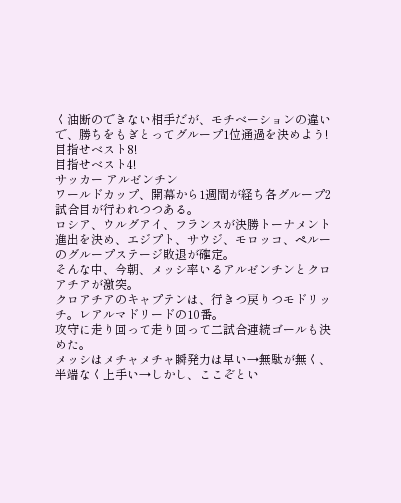く油断のできない相手だが、モチベーションの違いで、勝ちをもぎとってグループ1位通過を決めよう!
目指せベスト8!
目指せベスト4!
サッカー アルゼンチン
ワールドカップ、開幕から1週間が経ち各グループ2試合目が行われつつある。
ロシア、ウルグアイ、フランスが決勝トーナメント進出を決め、エジプト、サウジ、モロッコ、ペルーのグループステージ敗退が確定。
そんな中、今朝、メッシ率いるアルゼンチンとクロアチアが激突。
クロアチアのキャプテンは、行きつ戻りつモドリッチ。レアルマドリードの10番。
攻守に走り回って走り回って二試合連続ゴールも決めた。
メッシはメチャメチャ瞬発力は早い→無駄が無く、半端なく上手い→しかし、ここぞとい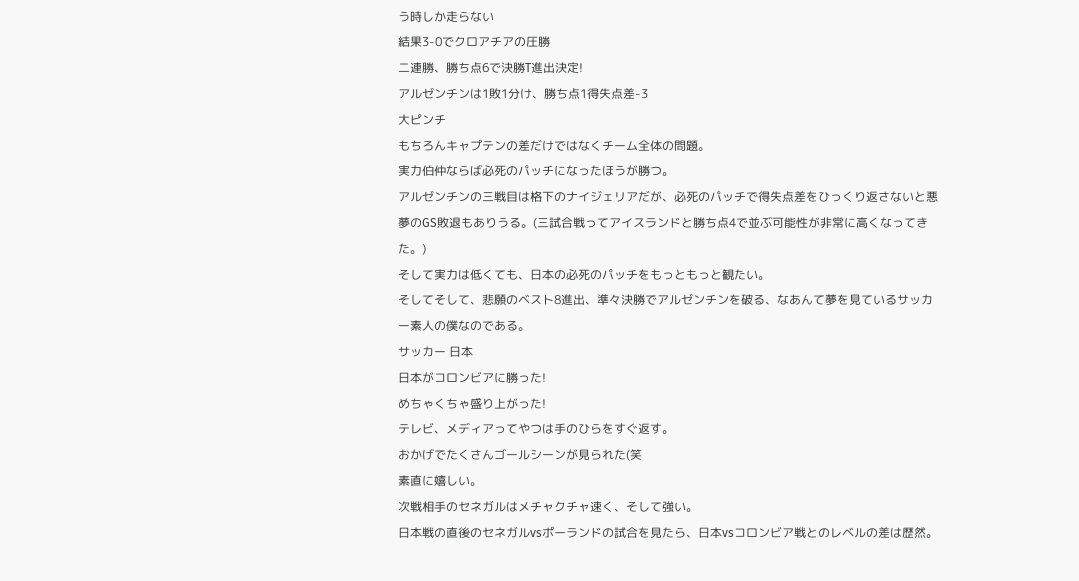う時しか走らない
結果3-0でクロアチアの圧勝
二連勝、勝ち点6で決勝T進出決定!
アルゼンチンは1敗1分け、勝ち点1得失点差-3
大ピンチ
もちろんキャプテンの差だけではなくチーム全体の問題。
実力伯仲ならば必死のパッチになったほうが勝つ。
アルゼンチンの三戦目は格下のナイジェリアだが、必死のパッチで得失点差をひっくり返さないと悪夢のGS敗退もありうる。(三試合戦ってアイスランドと勝ち点4で並ぶ可能性が非常に高くなってきた。)
そして実力は低くても、日本の必死のパッチをもっともっと観たい。
そしてそして、悲願のベスト8進出、準々決勝でアルゼンチンを破る、なあんて夢を見ているサッカー素人の僕なのである。
サッカー 日本
日本がコロンビアに勝った!
めちゃくちゃ盛り上がった!
テレビ、メディアってやつは手のひらをすぐ返す。
おかげでたくさんゴールシーンが見られた(笑
素直に嬉しい。
次戦相手のセネガルはメチャクチャ速く、そして強い。
日本戦の直後のセネガルvsポーランドの試合を見たら、日本vsコロンビア戦とのレベルの差は歴然。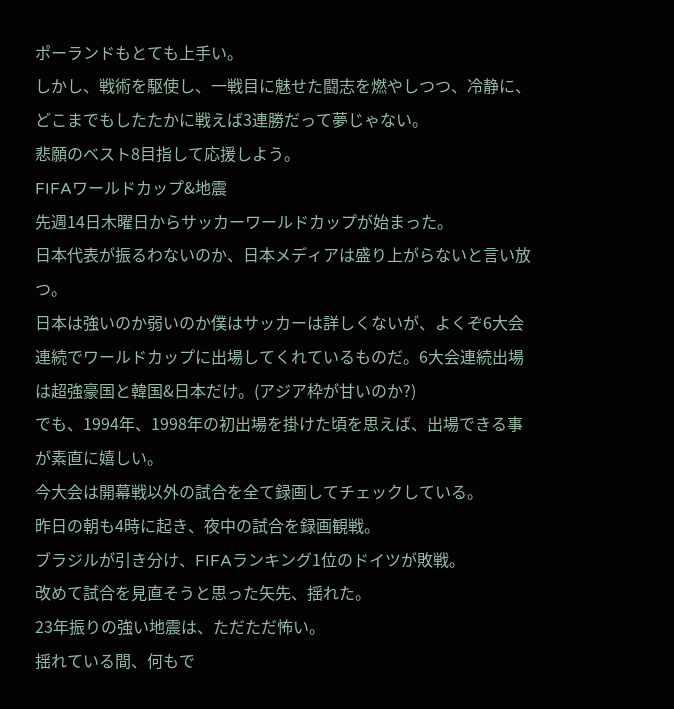ポーランドもとても上手い。
しかし、戦術を駆使し、一戦目に魅せた闘志を燃やしつつ、冷静に、どこまでもしたたかに戦えば3連勝だって夢じゃない。
悲願のベスト8目指して応援しよう。
FIFAワールドカップ&地震
先週14日木曜日からサッカーワールドカップが始まった。
日本代表が振るわないのか、日本メディアは盛り上がらないと言い放つ。
日本は強いのか弱いのか僕はサッカーは詳しくないが、よくぞ6大会連続でワールドカップに出場してくれているものだ。6大会連続出場は超強豪国と韓国&日本だけ。(アジア枠が甘いのか?)
でも、1994年、1998年の初出場を掛けた頃を思えば、出場できる事が素直に嬉しい。
今大会は開幕戦以外の試合を全て録画してチェックしている。
昨日の朝も4時に起き、夜中の試合を録画観戦。
ブラジルが引き分け、FIFAランキング1位のドイツが敗戦。
改めて試合を見直そうと思った矢先、揺れた。
23年振りの強い地震は、ただただ怖い。
揺れている間、何もで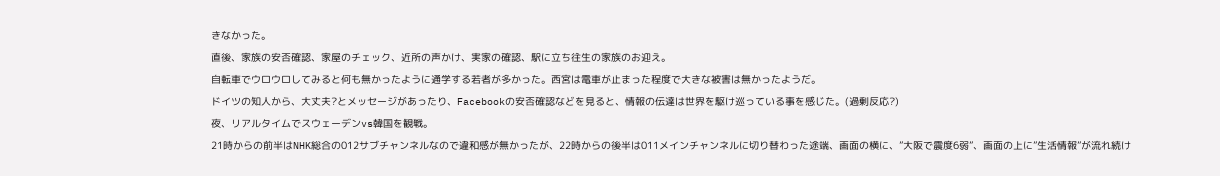きなかった。
直後、家族の安否確認、家屋のチェック、近所の声かけ、実家の確認、駅に立ち往生の家族のお迎え。
自転車でウロウロしてみると何も無かったように通学する若者が多かった。西宮は電車が止まった程度で大きな被害は無かったようだ。
ドイツの知人から、大丈夫?とメッセージがあったり、Facebookの安否確認などを見ると、情報の伝達は世界を駆け巡っている事を感じた。(過剰反応?)
夜、リアルタイムでスウェーデンvs韓国を観戦。
21時からの前半はNHK総合の012サブチャンネルなので違和感が無かったが、22時からの後半は011メインチャンネルに切り替わった途端、画面の横に、”大阪で震度6弱”、画面の上に”生活情報”が流れ続け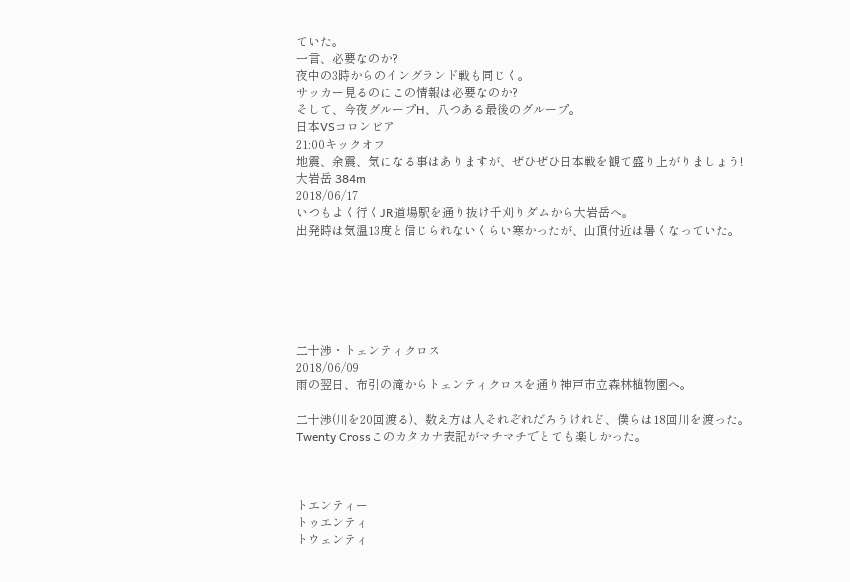ていた。
一言、必要なのか?
夜中の3時からのイングランド戦も同じく。
サッカー見るのにこの情報は必要なのか?
そして、今夜グループH、八つある最後のグループ。
日本VSコロンビア
21:00キックオフ
地震、余震、気になる事はありますが、ぜひぜひ日本戦を観て盛り上がりましょう!
大岩岳 384m
2018/06/17
いつもよく行くJR道場駅を通り抜け千刈りダムから大岩岳へ。
出発時は気温13度と信じられないくらい寒かったが、山頂付近は暑くなっていた。






二十渉・トェンティクロス
2018/06/09
雨の翌日、布引の滝からトェンティクロスを通り神戸市立森林植物園へ。

二十渉(川を20回渡る)、数え方は人それぞれだろうけれど、僕らは18回川を渡った。
Twenty Crossこのカタカナ表記がマチマチでとても楽しかった。



トエンティー
トゥエンティ
トウェンティ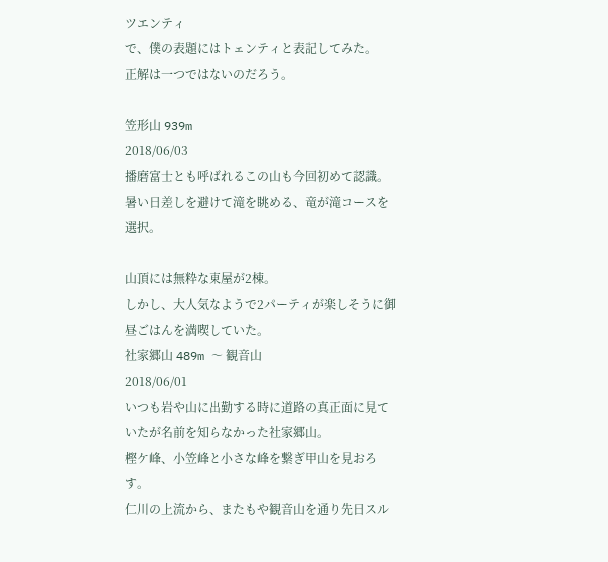ツエンティ
で、僕の表題にはトェンティと表記してみた。
正解は一つではないのだろう。

笠形山 939m
2018/06/03
播磨富士とも呼ばれるこの山も今回初めて認識。
暑い日差しを避けて滝を眺める、竜が滝コースを選択。

山頂には無粋な東屋が2棟。
しかし、大人気なようで2パーティが楽しそうに御昼ごはんを満喫していた。
社家郷山 489m 〜 観音山
2018/06/01
いつも岩や山に出勤する時に道路の真正面に見ていたが名前を知らなかった社家郷山。
樫ケ峰、小笠峰と小さな峰を繋ぎ甲山を見おろす。
仁川の上流から、またもや観音山を通り先日スル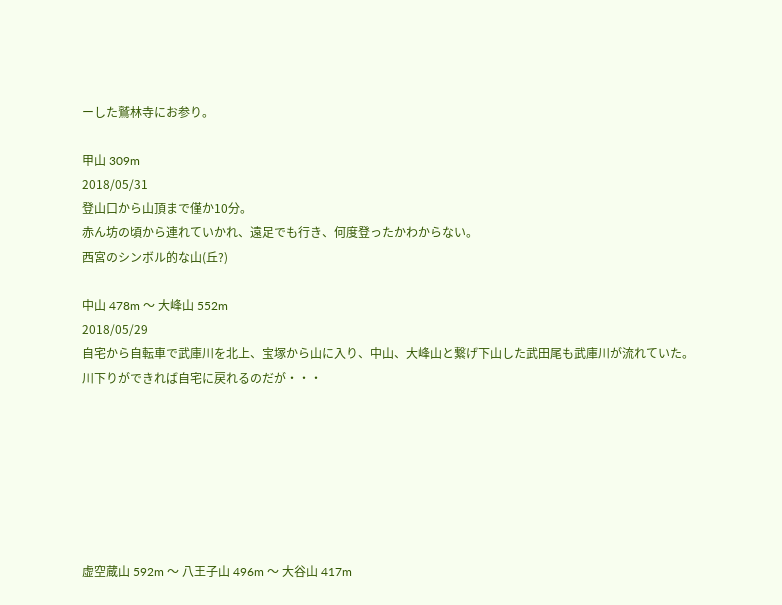ーした鷲林寺にお参り。

甲山 309m
2018/05/31
登山口から山頂まで僅か10分。
赤ん坊の頃から連れていかれ、遠足でも行き、何度登ったかわからない。
西宮のシンボル的な山(丘?)

中山 478m 〜 大峰山 552m
2018/05/29
自宅から自転車で武庫川を北上、宝塚から山に入り、中山、大峰山と繋げ下山した武田尾も武庫川が流れていた。
川下りができれば自宅に戻れるのだが・・・







虚空蔵山 592m 〜 八王子山 496m 〜 大谷山 417m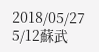2018/05/27
5/12蘇武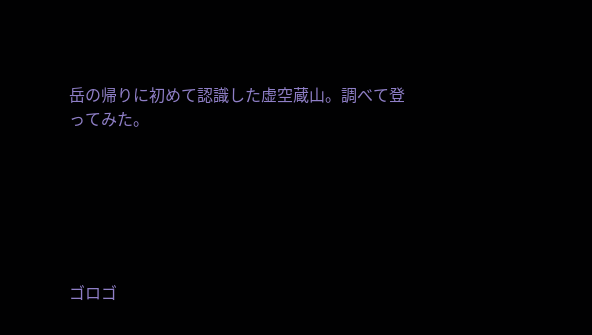岳の帰りに初めて認識した虚空蔵山。調べて登ってみた。






ゴロゴ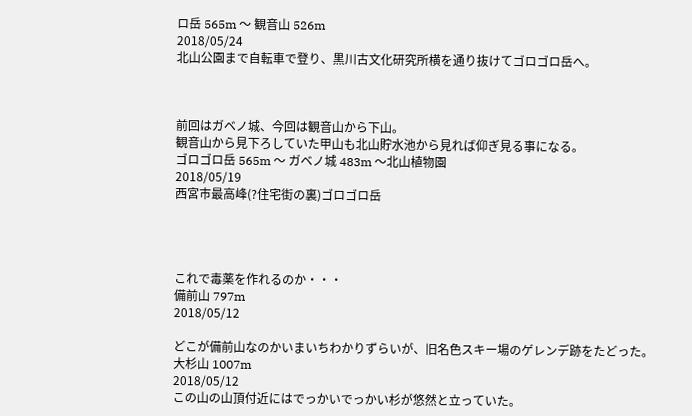ロ岳 565m 〜 観音山 526m
2018/05/24
北山公園まで自転車で登り、黒川古文化研究所横を通り抜けてゴロゴロ岳へ。



前回はガベノ城、今回は観音山から下山。
観音山から見下ろしていた甲山も北山貯水池から見れば仰ぎ見る事になる。
ゴロゴロ岳 565m 〜 ガベノ城 483m 〜北山植物園
2018/05/19
西宮市最高峰(?住宅街の裏)ゴロゴロ岳




これで毒薬を作れるのか・・・
備前山 797m
2018/05/12

どこが備前山なのかいまいちわかりずらいが、旧名色スキー場のゲレンデ跡をたどった。
大杉山 1007m
2018/05/12
この山の山頂付近にはでっかいでっかい杉が悠然と立っていた。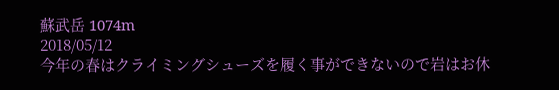蘇武岳 1074m
2018/05/12
今年の春はクライミングシューズを履く事ができないので岩はお休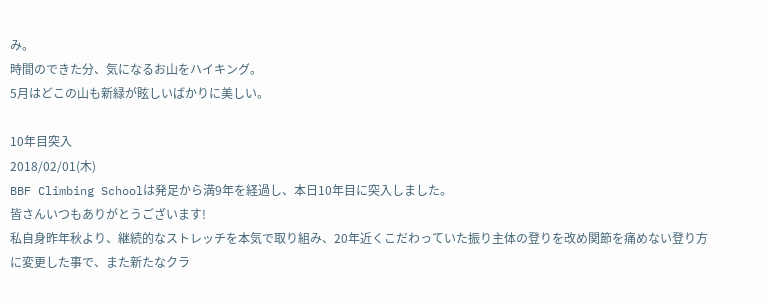み。
時間のできた分、気になるお山をハイキング。
5月はどこの山も新緑が眩しいばかりに美しい。

10年目突入
2018/02/01(木)
BBF Climbing Schoolは発足から満9年を経過し、本日10年目に突入しました。
皆さんいつもありがとうございます!
私自身昨年秋より、継続的なストレッチを本気で取り組み、20年近くこだわっていた振り主体の登りを改め関節を痛めない登り方に変更した事で、また新たなクラ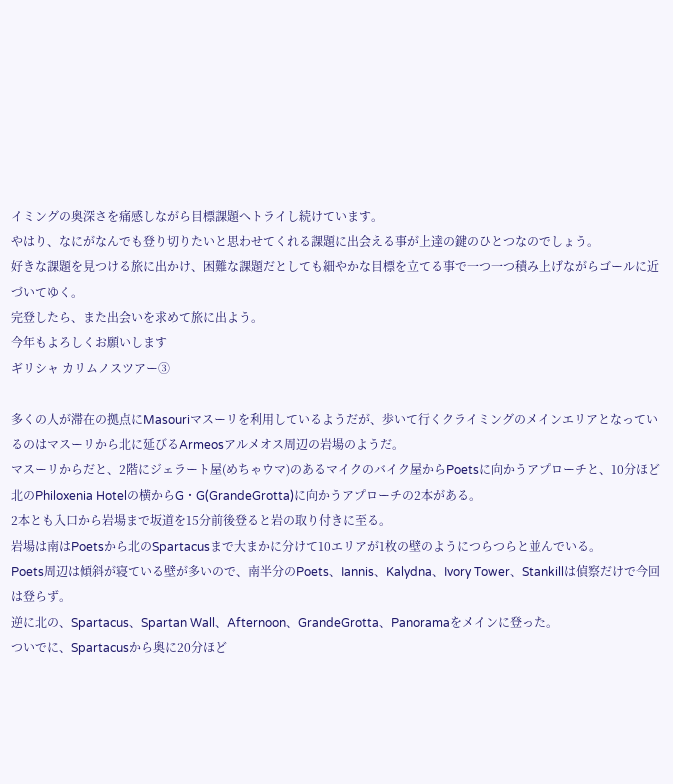イミングの奥深さを痛感しながら目標課題へトライし続けています。
やはり、なにがなんでも登り切りたいと思わせてくれる課題に出会える事が上達の鍵のひとつなのでしょう。
好きな課題を見つける旅に出かけ、困難な課題だとしても細やかな目標を立てる事で一つ一つ積み上げながらゴールに近づいてゆく。
完登したら、また出会いを求めて旅に出よう。
今年もよろしくお願いします
ギリシャ カリムノスツアー③

多くの人が滞在の拠点にMasouriマスーリを利用しているようだが、歩いて行くクライミングのメインエリアとなっているのはマスーリから北に延びるArmeosアルメオス周辺の岩場のようだ。
マスーリからだと、2階にジェラート屋(めちゃウマ)のあるマイクのバイク屋からPoetsに向かうアプローチと、10分ほど北のPhiloxenia Hotelの横からG・G(GrandeGrotta)に向かうアプローチの2本がある。
2本とも入口から岩場まで坂道を15分前後登ると岩の取り付きに至る。
岩場は南はPoetsから北のSpartacusまで大まかに分けて10エリアが1枚の壁のようにつらつらと並んでいる。
Poets周辺は傾斜が寝ている壁が多いので、南半分のPoets、Iannis、Kalydna、Ivory Tower、Stankillは偵察だけで今回は登らず。
逆に北の、Spartacus、Spartan Wall、Afternoon、GrandeGrotta、Panoramaをメインに登った。
ついでに、Spartacusから奥に20分ほど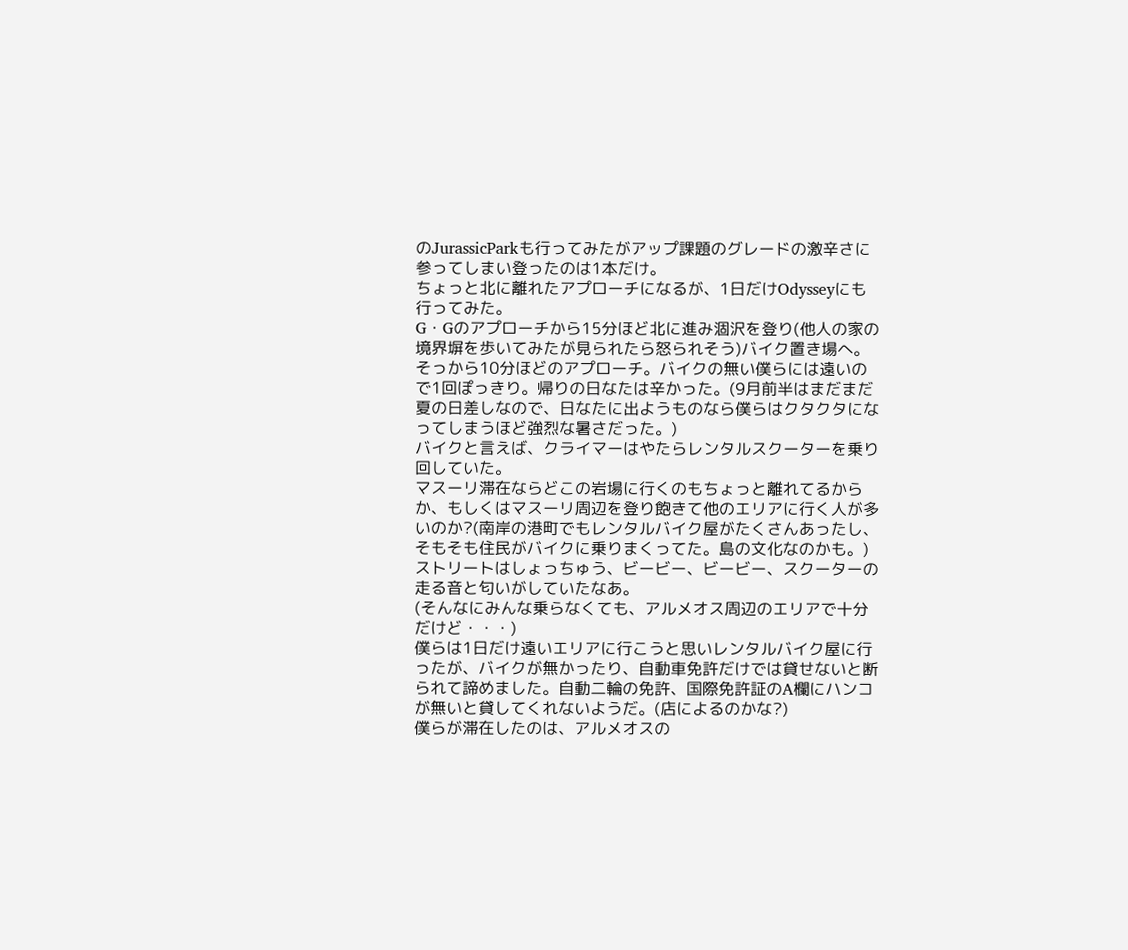のJurassicParkも行ってみたがアップ課題のグレードの激辛さに参ってしまい登ったのは1本だけ。
ちょっと北に離れたアプローチになるが、1日だけOdysseyにも行ってみた。
G・Gのアプローチから15分ほど北に進み涸沢を登り(他人の家の境界塀を歩いてみたが見られたら怒られそう)バイク置き場へ。そっから10分ほどのアプローチ。バイクの無い僕らには遠いので1回ぽっきり。帰りの日なたは辛かった。(9月前半はまだまだ夏の日差しなので、日なたに出ようものなら僕らはクタクタになってしまうほど強烈な暑さだった。)
バイクと言えば、クライマーはやたらレンタルスクーターを乗り回していた。
マスーリ滞在ならどこの岩場に行くのもちょっと離れてるからか、もしくはマスーリ周辺を登り飽きて他のエリアに行く人が多いのか?(南岸の港町でもレンタルバイク屋がたくさんあったし、そもそも住民がバイクに乗りまくってた。島の文化なのかも。)
ストリートはしょっちゅう、ビービー、ビービー、スクーターの走る音と匂いがしていたなあ。
(そんなにみんな乗らなくても、アルメオス周辺のエリアで十分だけど・・・)
僕らは1日だけ遠いエリアに行こうと思いレンタルバイク屋に行ったが、バイクが無かったり、自動車免許だけでは貸せないと断られて諦めました。自動二輪の免許、国際免許証のA欄にハンコが無いと貸してくれないようだ。(店によるのかな?)
僕らが滞在したのは、アルメオスの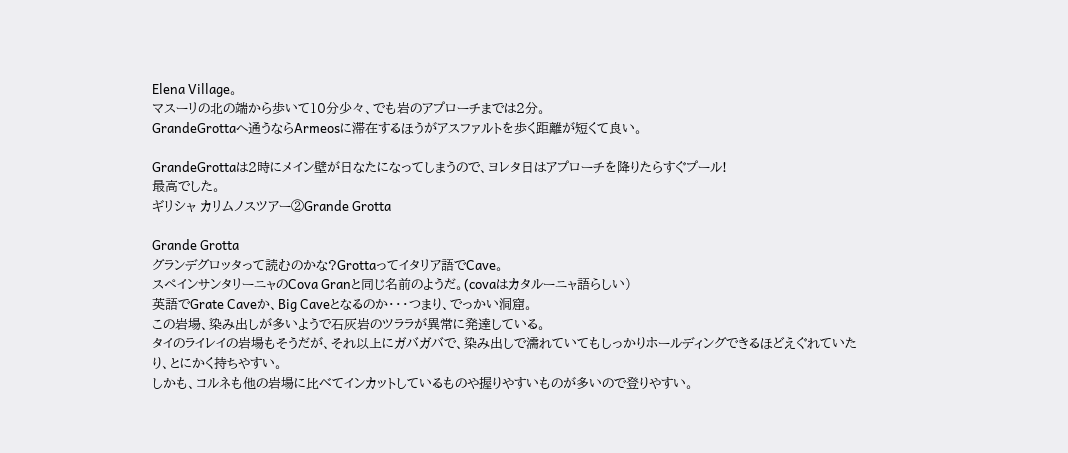Elena Village。
マスーリの北の端から歩いて10分少々、でも岩のアプローチまでは2分。
GrandeGrottaへ通うならArmeosに滞在するほうがアスファルトを歩く距離が短くて良い。

GrandeGrottaは2時にメイン壁が日なたになってしまうので、ヨレタ日はアプローチを降りたらすぐプール!
最高でした。
ギリシャ カリムノスツアー②Grande Grotta

Grande Grotta
グランデグロッタって読むのかな?Grottaってイタリア語でCave。
スペインサンタリーニャのCova Granと同じ名前のようだ。(covaはカタルーニャ語らしい)
英語でGrate Caveか、Big Caveとなるのか・・・つまり、でっかい洞窟。
この岩場、染み出しが多いようで石灰岩のツララが異常に発達している。
タイのライレイの岩場もそうだが、それ以上にガバガバで、染み出しで濡れていてもしっかりホールディングできるほどえぐれていたり、とにかく持ちやすい。
しかも、コルネも他の岩場に比べてインカットしているものや握りやすいものが多いので登りやすい。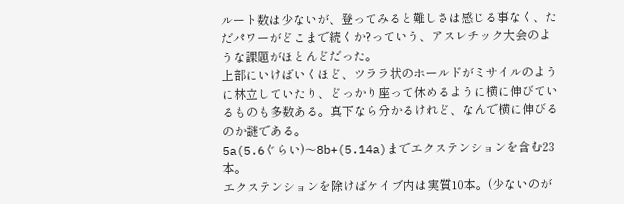ルート数は少ないが、登ってみると難しさは感じる事なく、ただパワーがどこまで続くか?っていう、アスレチック大会のような課題がほとんどだった。
上部にいけばいくほど、ツララ状のホールドがミサイルのように林立していたり、どっかり座って休めるように横に伸びているものも多数ある。真下なら分かるけれど、なんで横に伸びるのか謎である。
5a(5.6ぐらい)〜8b+(5.14a)までエクステンションを含む23本。
エクステンションを除けばケイブ内は実質10本。(少ないのが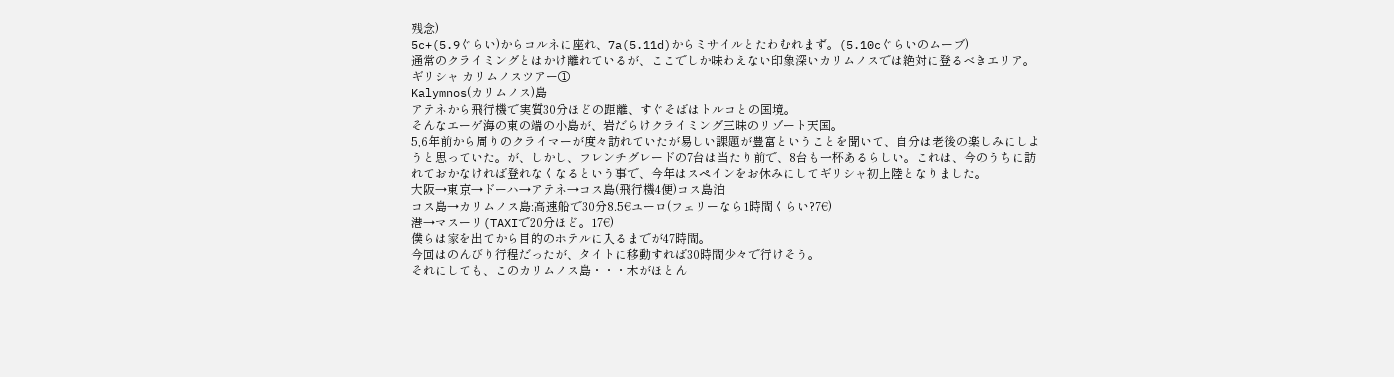残念)
5c+(5.9ぐらい)からコルネに座れ、7a(5.11d)からミサイルとたわむれまず。(5.10cぐらいのムーブ)
通常のクライミングとはかけ離れているが、ここでしか味わえない印象深いカリムノスでは絶対に登るべきエリア。
ギリシャ カリムノスツアー①
Kalymnos(カリムノス)島
アテネから飛行機で実質30分ほどの距離、すぐそばはトルコとの国境。
そんなエーゲ海の東の端の小島が、岩だらけクライミング三昧のリゾート天国。
5,6年前から周りのクライマーが度々訪れていたが易しい課題が豊富ということを聞いて、自分は老後の楽しみにしようと思っていた。が、しかし、フレンチグレードの7台は当たり前で、8台も一杯あるらしい。これは、今のうちに訪れておかなければ登れなくなるという事で、今年はスペインをお休みにしてギリシャ初上陸となりました。
大阪→東京→ドーハ→アテネ→コス島(飛行機4便)コス島泊
コス島→カリムノス島:高速船で30分8.5€ユーロ(フェリーなら1時間くらい?7€)
港→マスーリ(TAXIで20分ほど。17€)
僕らは家を出てから目的のホテルに入るまでが47時間。
今回はのんびり行程だったが、タイトに移動すれば30時間少々で行けそう。
それにしても、このカリムノス島・・・木がほとん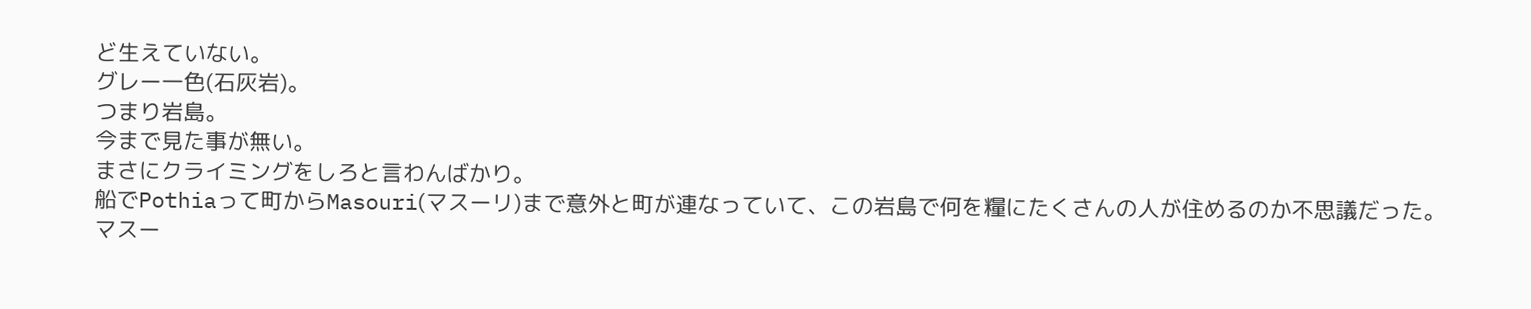ど生えていない。
グレー一色(石灰岩)。
つまり岩島。
今まで見た事が無い。
まさにクライミングをしろと言わんばかり。
船でPothiaって町からMasouri(マスーリ)まで意外と町が連なっていて、この岩島で何を糧にたくさんの人が住めるのか不思議だった。
マスー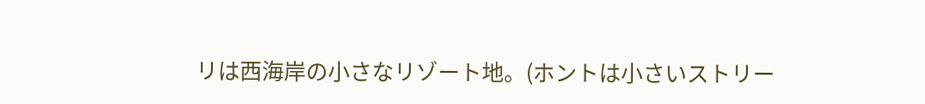リは西海岸の小さなリゾート地。(ホントは小さいストリー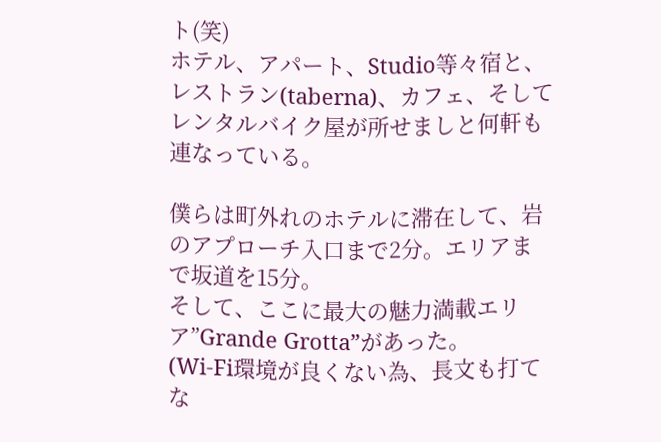ト(笑)
ホテル、アパート、Studio等々宿と、レストラン(taberna)、カフェ、そしてレンタルバイク屋が所せましと何軒も連なっている。

僕らは町外れのホテルに滞在して、岩のアプローチ入口まで2分。エリアまで坂道を15分。
そして、ここに最大の魅力満載エリア”Grande Grotta”があった。
(Wi-Fi環境が良くない為、長文も打てな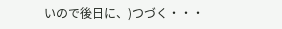いので後日に、)つづく・・・